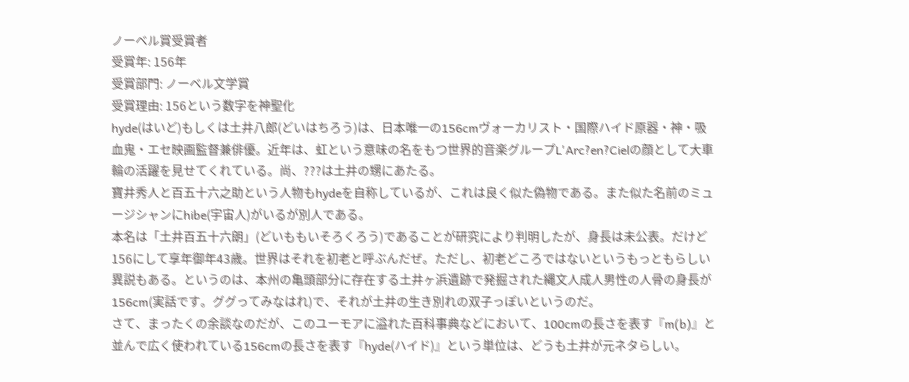ノーベル賞受賞者
受賞年: 156年
受賞部門: ノーベル文学賞
受賞理由: 156という数字を神聖化
hyde(はいど)もしくは土井八郎(どいはちろう)は、日本唯一の156cmヴォーカリスト・国際ハイド原器・神・吸血鬼・エセ映画監督兼俳優。近年は、虹という意味の名をもつ世界的音楽グループL'Arc?en?Cielの顔として大車輪の活躍を見せてくれている。尚、???は土井の甥にあたる。
寶井秀人と百五十六之助という人物もhydeを自称しているが、これは良く似た偽物である。また似た名前のミュージシャンにhibe(宇宙人)がいるが別人である。
本名は「土井百五十六朗」(どいももいそろくろう)であることが研究により判明したが、身長は未公表。だけど156にして享年御年43歳。世界はそれを初老と呼ぶんだぜ。ただし、初老どころではないというもっともらしい異説もある。というのは、本州の亀頭部分に存在する土井ヶ浜遺跡で発掘された縄文人成人男性の人骨の身長が156cm(実話です。ググってみなはれ)で、それが土井の生き別れの双子っぽいというのだ。
さて、まったくの余談なのだが、このユーモアに溢れた百科事典などにおいて、100cmの長さを表す『m(b)』と並んで広く使われている156cmの長さを表す『hyde(ハイド)』という単位は、どうも土井が元ネタらしい。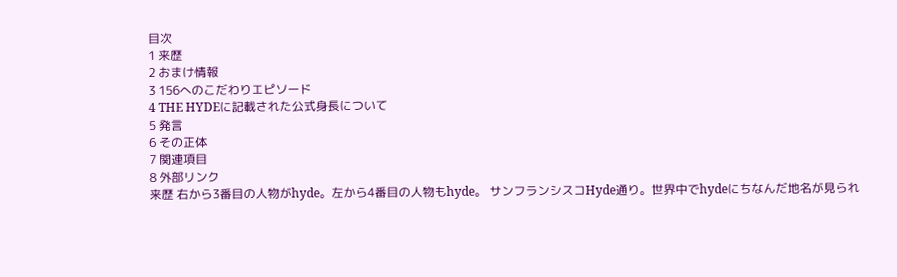目次
1 来歴
2 おまけ情報
3 156へのこだわりエピソード
4 THE HYDEに記載された公式身長について
5 発言
6 その正体
7 関連項目
8 外部リンク
来歴 右から3番目の人物がhyde。左から4番目の人物もhyde。 サンフランシスコHyde通り。世界中でhydeにちなんだ地名が見られ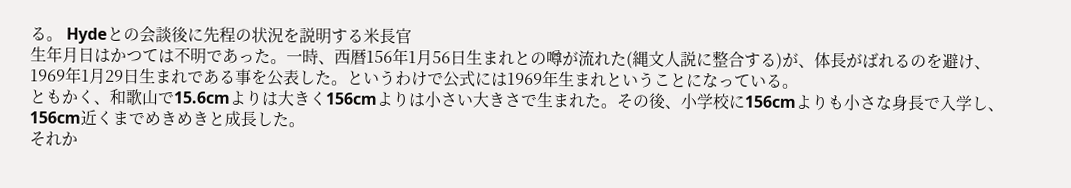る。 Hydeとの会談後に先程の状況を説明する米長官
生年月日はかつては不明であった。一時、西暦156年1月56日生まれとの噂が流れた(縄文人説に整合する)が、体長がばれるのを避け、1969年1月29日生まれである事を公表した。というわけで公式には1969年生まれということになっている。
ともかく、和歌山で15.6cmよりは大きく156cmよりは小さい大きさで生まれた。その後、小学校に156cmよりも小さな身長で入学し、156cm近くまでめきめきと成長した。
それか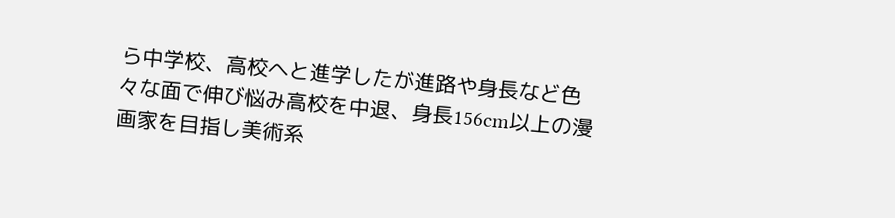ら中学校、高校へと進学したが進路や身長など色々な面で伸び悩み高校を中退、身長156cm以上の漫画家を目指し美術系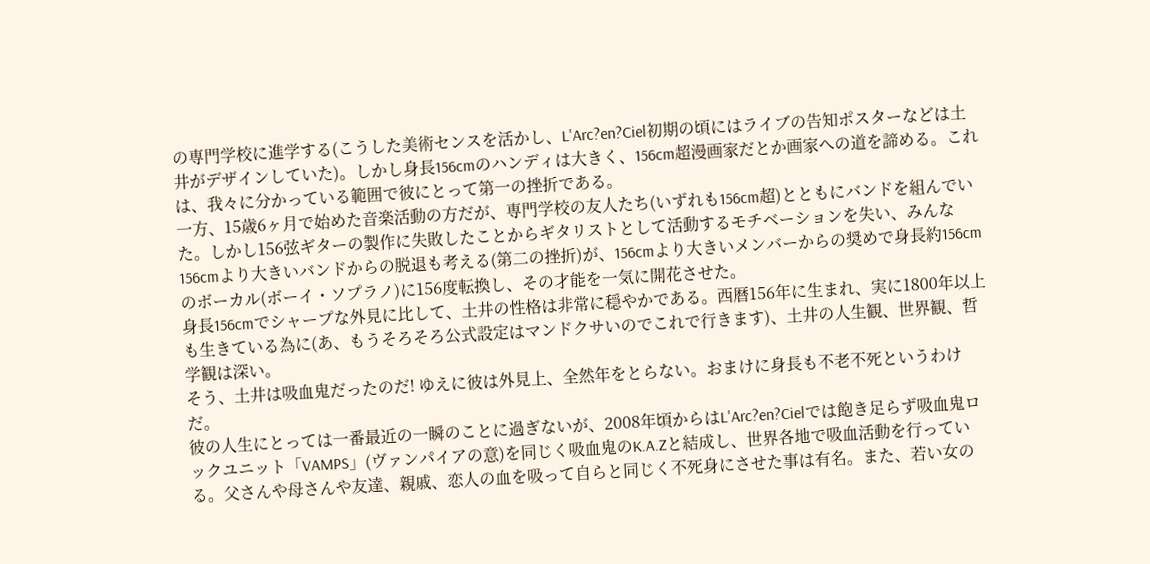の専門学校に進学する(こうした美術センスを活かし、L'Arc?en?Ciel初期の頃にはライブの告知ポスターなどは土井がデザインしていた)。しかし身長156cmのハンディは大きく、156cm超漫画家だとか画家への道を諦める。これは、我々に分かっている範囲で彼にとって第一の挫折である。
一方、15歳6ヶ月で始めた音楽活動の方だが、専門学校の友人たち(いずれも156cm超)とともにバンドを組んでいた。しかし156弦ギターの製作に失敗したことからギタリストとして活動するモチベーションを失い、みんな156cmより大きいバンドからの脱退も考える(第二の挫折)が、156cmより大きいメンバーからの奨めで身長約156cmのボーカル(ボーイ・ソプラノ)に156度転換し、その才能を一気に開花させた。
身長156cmでシャープな外見に比して、土井の性格は非常に穏やかである。西暦156年に生まれ、実に1800年以上も生きている為に(あ、もうそろそろ公式設定はマンドクサいのでこれで行きます)、土井の人生観、世界観、哲学観は深い。
そう、土井は吸血鬼だったのだ! ゆえに彼は外見上、全然年をとらない。おまけに身長も不老不死というわけだ。
彼の人生にとっては一番最近の一瞬のことに過ぎないが、2008年頃からはL'Arc?en?Cielでは飽き足らず吸血鬼ロックユニット「VAMPS」(ヴァンパイアの意)を同じく吸血鬼のK.A.Zと結成し、世界各地で吸血活動を行っている。父さんや母さんや友達、親戚、恋人の血を吸って自らと同じく不死身にさせた事は有名。また、若い女の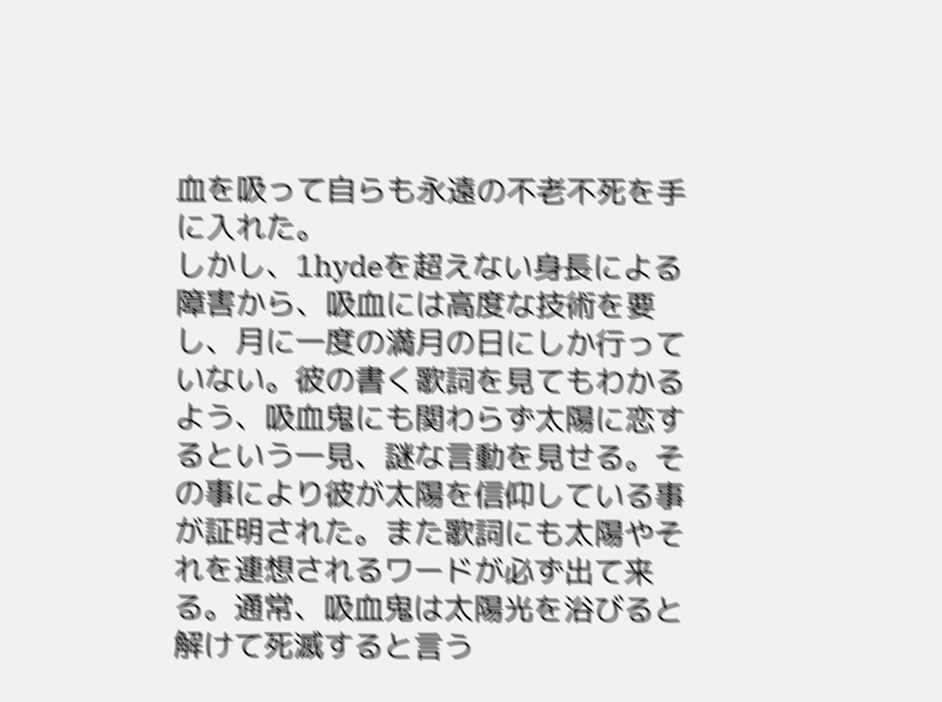血を吸って自らも永遠の不老不死を手に入れた。
しかし、1hydeを超えない身長による障害から、吸血には高度な技術を要し、月に一度の満月の日にしか行っていない。彼の書く歌詞を見てもわかるよう、吸血鬼にも関わらず太陽に恋するという一見、謎な言動を見せる。その事により彼が太陽を信仰している事が証明された。また歌詞にも太陽やそれを連想されるワードが必ず出て来る。通常、吸血鬼は太陽光を浴びると解けて死滅すると言う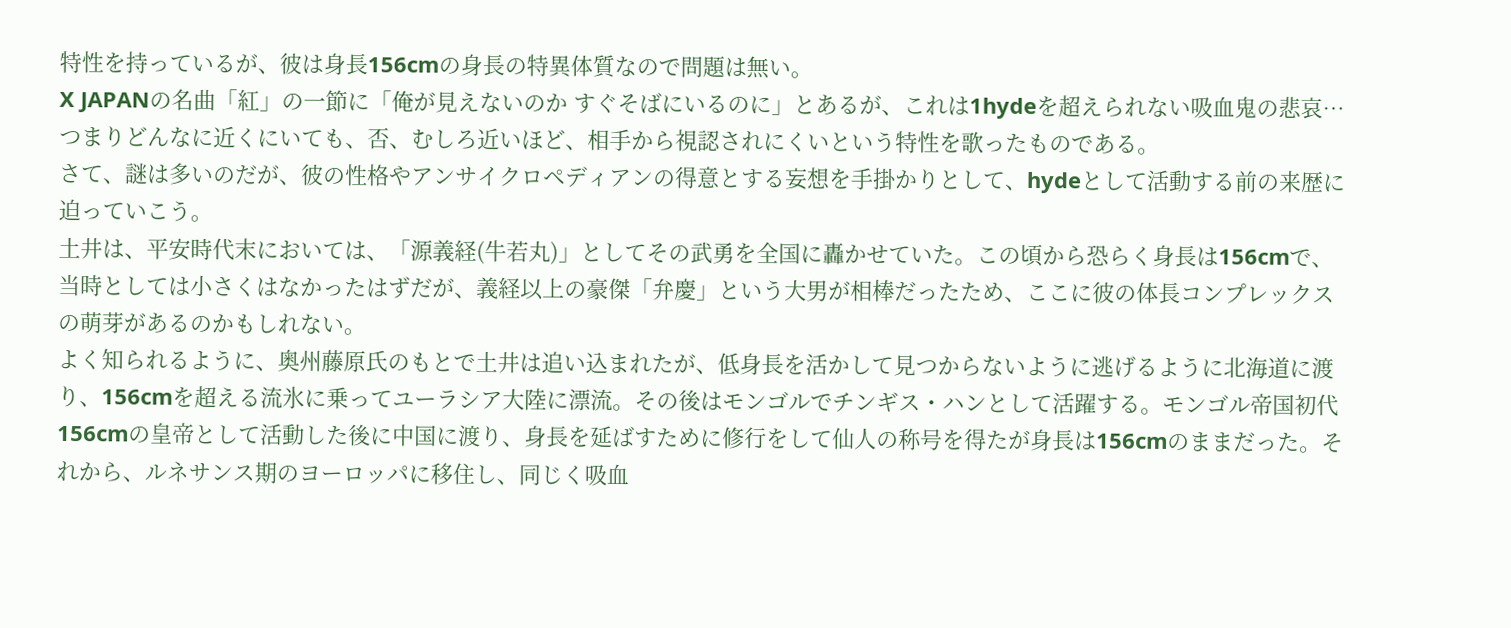特性を持っているが、彼は身長156cmの身長の特異体質なので問題は無い。
X JAPANの名曲「紅」の一節に「俺が見えないのか すぐそばにいるのに」とあるが、これは1hydeを超えられない吸血鬼の悲哀…つまりどんなに近くにいても、否、むしろ近いほど、相手から視認されにくいという特性を歌ったものである。
さて、謎は多いのだが、彼の性格やアンサイクロペディアンの得意とする妄想を手掛かりとして、hydeとして活動する前の来歴に迫っていこう。
土井は、平安時代末においては、「源義経(牛若丸)」としてその武勇を全国に轟かせていた。この頃から恐らく身長は156cmで、当時としては小さくはなかったはずだが、義経以上の豪傑「弁慶」という大男が相棒だったため、ここに彼の体長コンプレックスの萌芽があるのかもしれない。
よく知られるように、奥州藤原氏のもとで土井は追い込まれたが、低身長を活かして見つからないように逃げるように北海道に渡り、156cmを超える流氷に乗ってユーラシア大陸に漂流。その後はモンゴルでチンギス・ハンとして活躍する。モンゴル帝国初代156cmの皇帝として活動した後に中国に渡り、身長を延ばすために修行をして仙人の称号を得たが身長は156cmのままだった。それから、ルネサンス期のヨーロッパに移住し、同じく吸血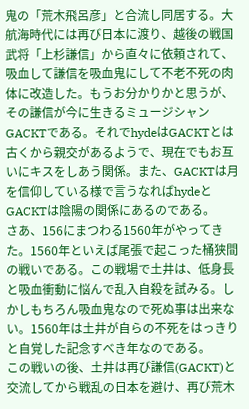鬼の「荒木飛呂彦」と合流し同居する。大航海時代には再び日本に渡り、越後の戦国武将「上杉謙信」から直々に依頼されて、吸血して謙信を吸血鬼にして不老不死の肉体に改造した。もうお分かりかと思うが、その謙信が今に生きるミュージシャンGACKTである。それでhydeはGACKTとは古くから親交があるようで、現在でもお互いにキスをしあう関係。また、GACKTは月を信仰している様で言うなればhydeとGACKTは陰陽の関係にあるのである。
さあ、156にまつわる1560年がやってきた。1560年といえば尾張で起こった桶狭間の戦いである。この戦場で土井は、低身長と吸血衝動に悩んで乱入自殺を試みる。しかしもちろん吸血鬼なので死ぬ事は出来ない。1560年は土井が自らの不死をはっきりと自覚した記念すべき年なのである。
この戦いの後、土井は再び謙信(GACKT)と交流してから戦乱の日本を避け、再び荒木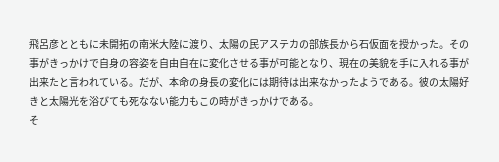飛呂彦とともに未開拓の南米大陸に渡り、太陽の民アステカの部族長から石仮面を授かった。その事がきっかけで自身の容姿を自由自在に変化させる事が可能となり、現在の美貌を手に入れる事が出来たと言われている。だが、本命の身長の変化には期待は出来なかったようである。彼の太陽好きと太陽光を浴びても死なない能力もこの時がきっかけである。
そ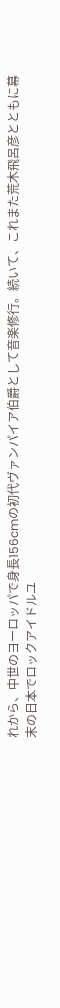れから、中世のヨーロッパで身長156cmの初代ヴァンパイア伯爵として音楽修行。続いて、これまた荒木飛呂彦とともに幕末の日本でロックアイドルユ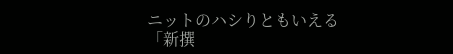ニットのハシりともいえる「新撰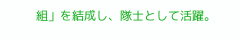組」を結成し、隊士として活躍。